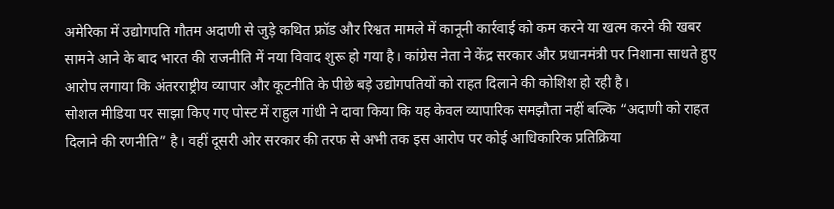अमेरिका में उद्योगपति गौतम अदाणी से जुड़े कथित फ्रॉड और रिश्वत मामले में कानूनी कार्रवाई को कम करने या खत्म करने की खबर सामने आने के बाद भारत की राजनीति में नया विवाद शुरू हो गया है। कांग्रेस नेता ने केंद्र सरकार और प्रधानमंत्री पर निशाना साधते हुए आरोप लगाया कि अंतरराष्ट्रीय व्यापार और कूटनीति के पीछे बड़े उद्योगपतियों को राहत दिलाने की कोशिश हो रही है।
सोशल मीडिया पर साझा किए गए पोस्ट में राहुल गांधी ने दावा किया कि यह केवल व्यापारिक समझौता नहीं बल्कि “अदाणी को राहत दिलाने की रणनीति” है। वहीं दूसरी ओर सरकार की तरफ से अभी तक इस आरोप पर कोई आधिकारिक प्रतिक्रिया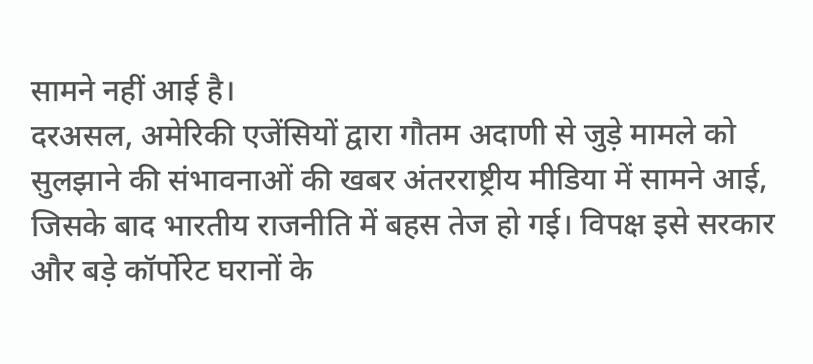सामने नहीं आई है।
दरअसल, अमेरिकी एजेंसियों द्वारा गौतम अदाणी से जुड़े मामले को सुलझाने की संभावनाओं की खबर अंतरराष्ट्रीय मीडिया में सामने आई, जिसके बाद भारतीय राजनीति में बहस तेज हो गई। विपक्ष इसे सरकार और बड़े कॉर्पोरेट घरानों के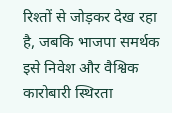रिश्तों से जोड़कर देख रहा है, जबकि भाजपा समर्थक इसे निवेश और वैश्विक कारोबारी स्थिरता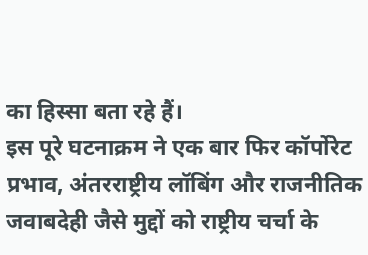का हिस्सा बता रहे हैं।
इस पूरे घटनाक्रम ने एक बार फिर कॉर्पोरेट प्रभाव, अंतरराष्ट्रीय लॉबिंग और राजनीतिक जवाबदेही जैसे मुद्दों को राष्ट्रीय चर्चा के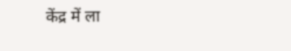केंद्र में ला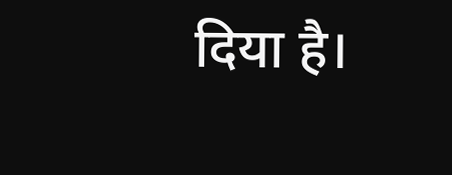दिया है।